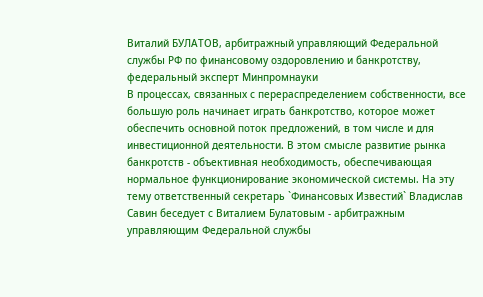Виталий БУЛАТОВ, арбитражный управляющий Федеральной службы РФ по финансовому оздоровлению и банкротству, федеральный эксперт Минпромнауки
В процессах, связанных с перераспределением собственности, все большую роль начинает играть банкротство, которое может обеспечить основной поток предложений, в том числе и для инвестиционной деятельности. В этом смысле развитие рынка банкротств - объективная необходимость, обеспечивающая нормальное функционирование экономической системы. На эту тему ответственный секретарь `Финансовых Известий` Владислав Савин беседует с Виталием Булатовым - арбитражным управляющим Федеральной службы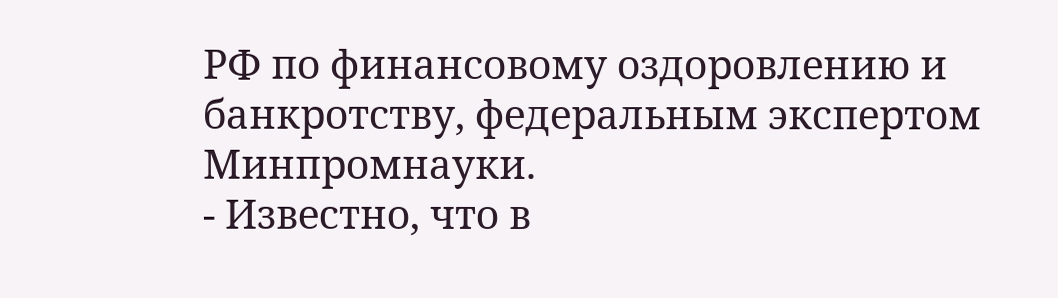РФ по финансовому оздоровлению и банкротству, федеральным экспертом Минпромнауки.
- Известно, что в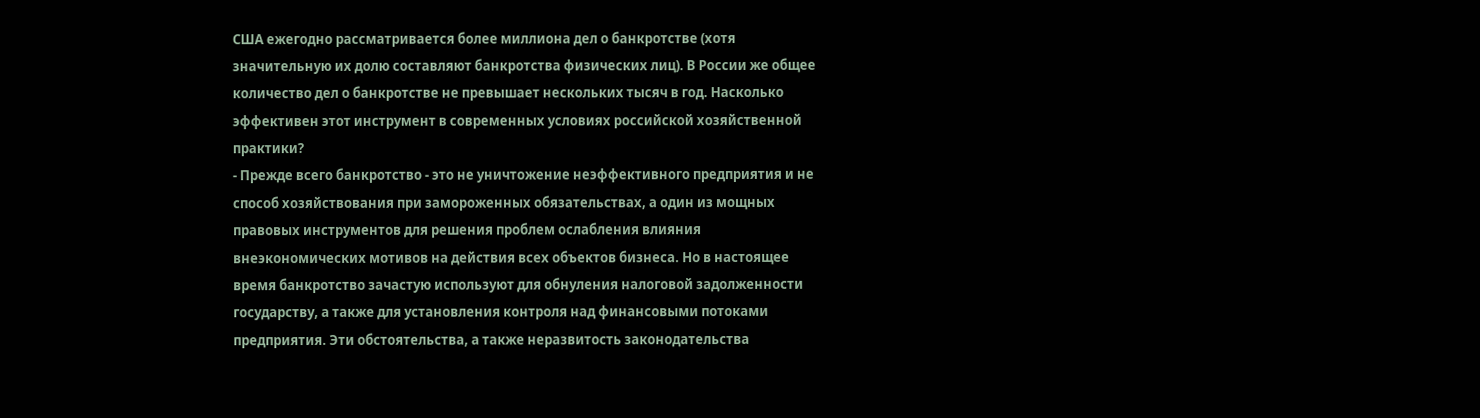США ежегодно рассматривается более миллиона дел о банкротстве (хотя значительную их долю составляют банкротства физических лиц). В России же общее количество дел о банкротстве не превышает нескольких тысяч в год. Насколько эффективен этот инструмент в современных условиях российской хозяйственной практики?
- Прежде всего банкротство - это не уничтожение неэффективного предприятия и не способ хозяйствования при замороженных обязательствах, а один из мощных правовых инструментов для решения проблем ослабления влияния внеэкономических мотивов на действия всех объектов бизнеса. Но в настоящее время банкротство зачастую используют для обнуления налоговой задолженности государству, а также для установления контроля над финансовыми потоками предприятия. Эти обстоятельства, а также неразвитость законодательства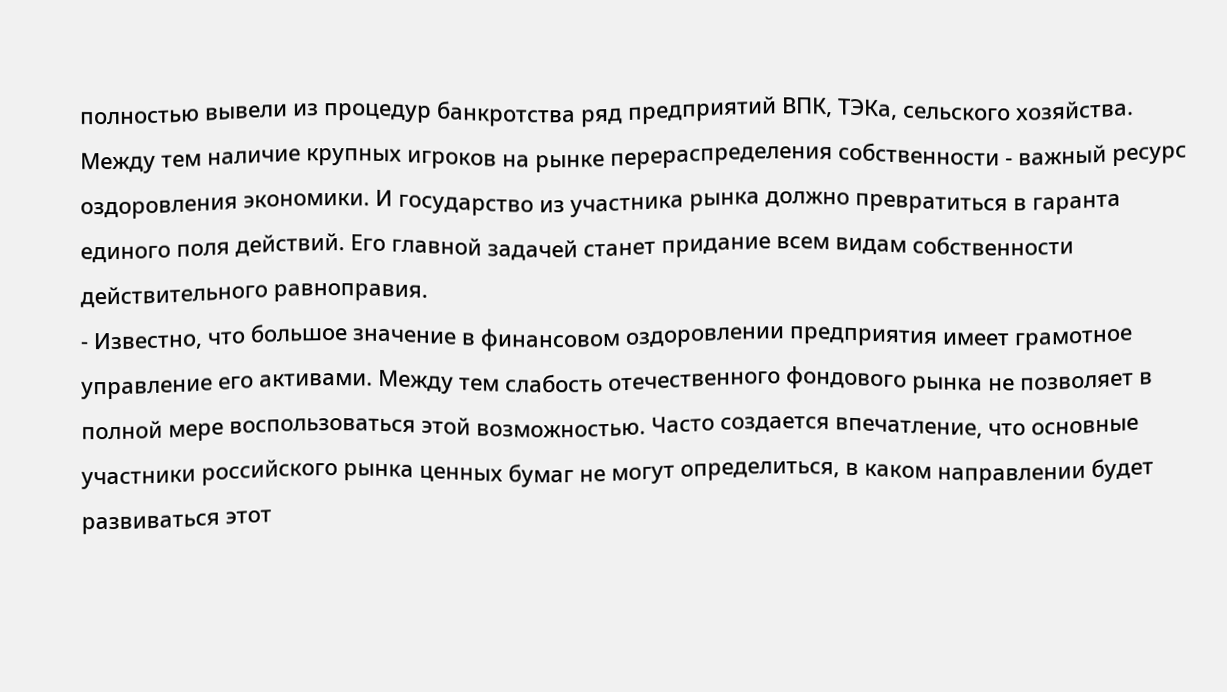полностью вывели из процедур банкротства ряд предприятий ВПК, ТЭКа, сельского хозяйства. Между тем наличие крупных игроков на рынке перераспределения собственности - важный ресурс оздоровления экономики. И государство из участника рынка должно превратиться в гаранта единого поля действий. Его главной задачей станет придание всем видам собственности действительного равноправия.
- Известно, что большое значение в финансовом оздоровлении предприятия имеет грамотное управление его активами. Между тем слабость отечественного фондового рынка не позволяет в полной мере воспользоваться этой возможностью. Часто создается впечатление, что основные участники российского рынка ценных бумаг не могут определиться, в каком направлении будет развиваться этот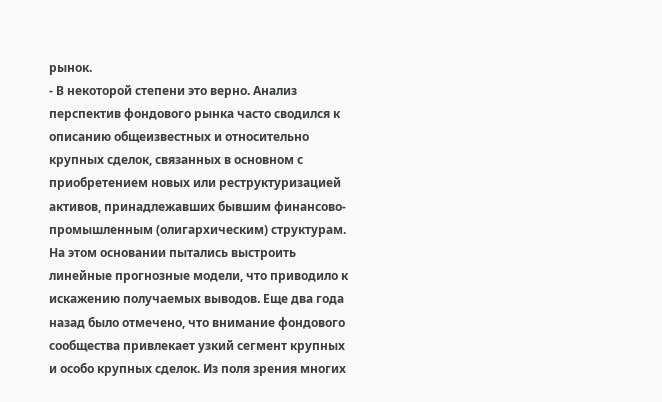рынок.
- В некоторой степени это верно. Анализ перспектив фондового рынка часто сводился к описанию общеизвестных и относительно крупных сделок, связанных в основном с приобретением новых или реструктуризацией активов, принадлежавших бывшим финансово-промышленным (олигархическим) структурам. На этом основании пытались выстроить линейные прогнозные модели, что приводило к искажению получаемых выводов. Еще два года назад было отмечено, что внимание фондового сообщества привлекает узкий сегмент крупных и особо крупных сделок. Из поля зрения многих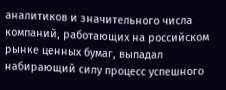аналитиков и значительного числа компаний, работающих на российском рынке ценных бумаг, выпадал набирающий силу процесс успешного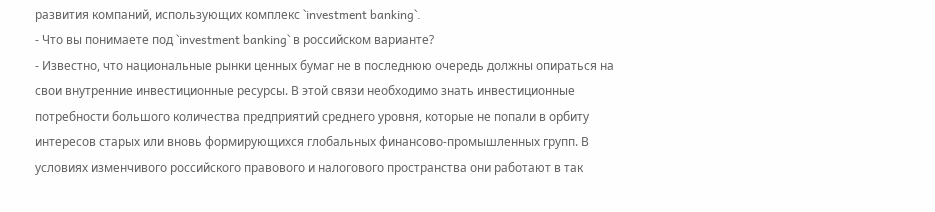развития компаний, использующих комплекс `investment banking`.
- Что вы понимаете под `investment banking` в российском варианте?
- Известно, что национальные рынки ценных бумаг не в последнюю очередь должны опираться на свои внутренние инвестиционные ресурсы. В этой связи необходимо знать инвестиционные потребности большого количества предприятий среднего уровня, которые не попали в орбиту интересов старых или вновь формирующихся глобальных финансово-промышленных групп. В условиях изменчивого российского правового и налогового пространства они работают в так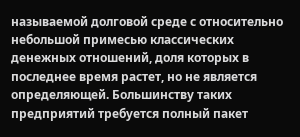называемой долговой среде с относительно небольшой примесью классических денежных отношений, доля которых в последнее время растет, но не является определяющей. Большинству таких предприятий требуется полный пакет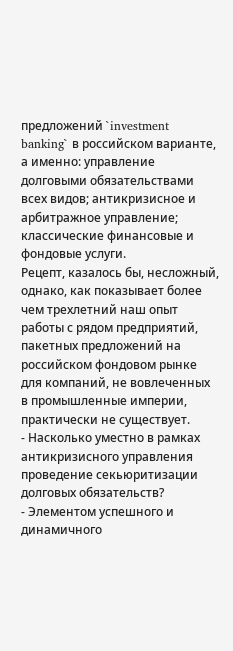предложений `investment banking` в российском варианте, а именно: управление долговыми обязательствами всех видов; антикризисное и арбитражное управление; классические финансовые и фондовые услуги.
Рецепт, казалось бы, несложный, однако, как показывает более чем трехлетний наш опыт работы с рядом предприятий, пакетных предложений на российском фондовом рынке для компаний, не вовлеченных в промышленные империи, практически не существует.
- Насколько уместно в рамках антикризисного управления проведение секьюритизации долговых обязательств?
- Элементом успешного и динамичного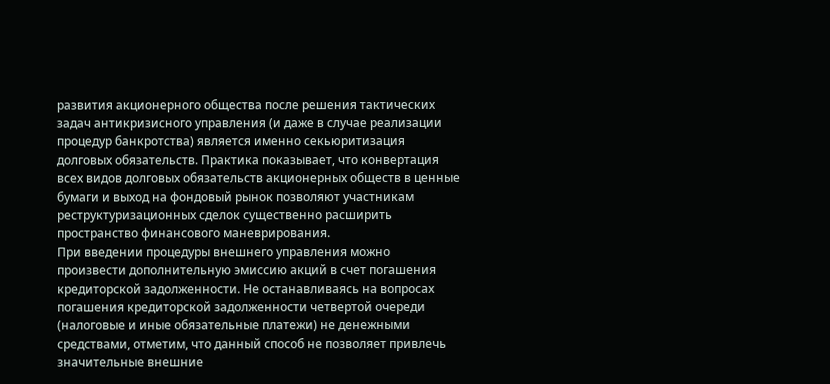развития акционерного общества после решения тактических задач антикризисного управления (и даже в случае реализации процедур банкротства) является именно секьюритизация долговых обязательств. Практика показывает, что конвертация всех видов долговых обязательств акционерных обществ в ценные бумаги и выход на фондовый рынок позволяют участникам реструктуризационных сделок существенно расширить пространство финансового маневрирования.
При введении процедуры внешнего управления можно произвести дополнительную эмиссию акций в счет погашения кредиторской задолженности. Не останавливаясь на вопросах погашения кредиторской задолженности четвертой очереди (налоговые и иные обязательные платежи) не денежными средствами, отметим, что данный способ не позволяет привлечь значительные внешние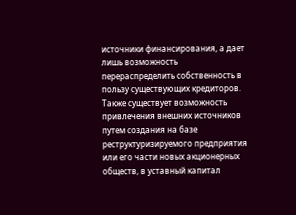источники финансирования, а дает лишь возможность перераспределить собственность в пользу существующих кредиторов.
Также существует возможность привлечения внешних источников путем создания на базе реструктуризируемого предприятия или его части новых акционерных обществ, в уставный капитал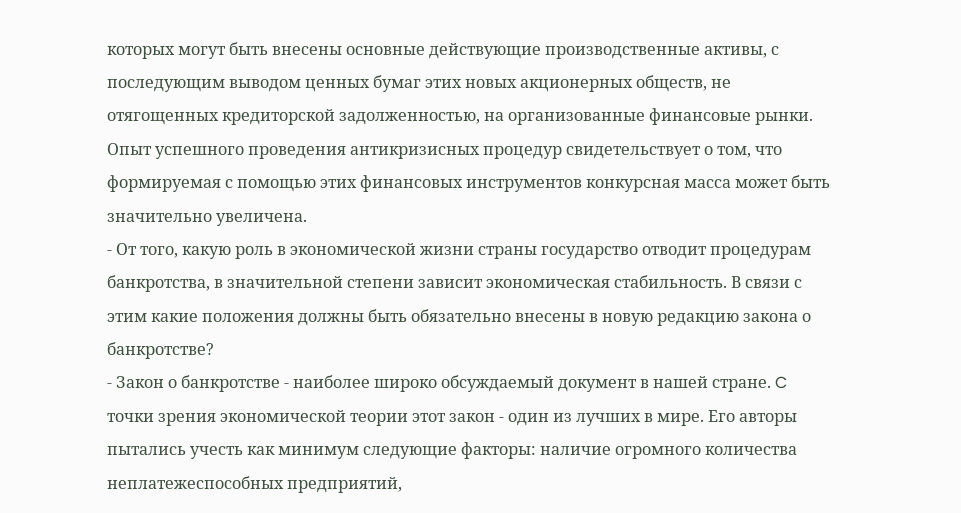которых могут быть внесены основные действующие производственные активы, с последующим выводом ценных бумаг этих новых акционерных обществ, не отягощенных кредиторской задолженностью, на организованные финансовые рынки.
Опыт успешного проведения антикризисных процедур свидетельствует о том, что формируемая с помощью этих финансовых инструментов конкурсная масса может быть значительно увеличена.
- От того, какую роль в экономической жизни страны государство отводит процедурам банкротства, в значительной степени зависит экономическая стабильность. В связи с этим какие положения должны быть обязательно внесены в новую редакцию закона о банкротстве?
- Закон о банкротстве - наиболее широко обсуждаемый документ в нашей стране. C точки зрения экономической теории этот закон - один из лучших в мире. Его авторы пытались учесть как минимум следующие факторы: наличие огромного количества неплатежеспособных предприятий,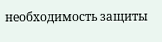необходимость защиты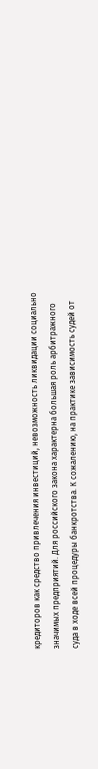кредиторов как средство привлечения инвестиций, невозможность ликвидации социально значимых предприятий. Для российского закона характерна большая роль арбитражного суда в ходе всей процедуры банкротства. К сожалению, на практике зависимость судей от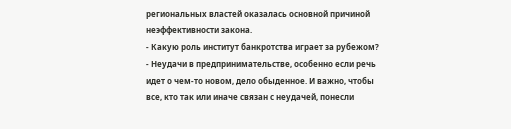региональных властей оказалась основной причиной неэффективности закона.
- Какую роль институт банкротства играет за рубежом?
- Неудачи в предпринимательстве, особенно если речь идет о чем-то новом, дело обыденное. И важно, чтобы все, кто так или иначе связан с неудачей, понесли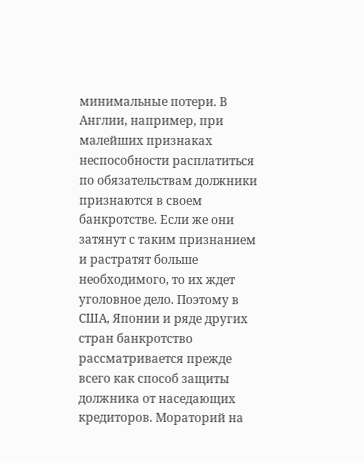минимальные потери. В Англии, например, при малейших признаках неспособности расплатиться по обязательствам должники признаются в своем банкротстве. Если же они затянут с таким признанием и растратят больше необходимого, то их ждет уголовное дело. Поэтому в США, Японии и ряде других стран банкротство рассматривается прежде всего как способ защиты должника от наседающих кредиторов. Мораторий на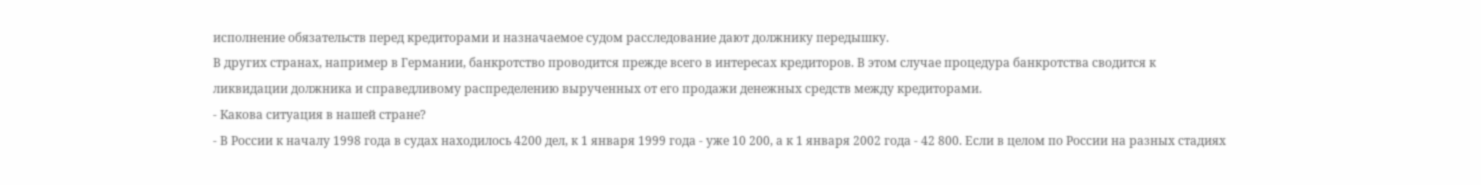исполнение обязательств перед кредиторами и назначаемое судом расследование дают должнику передышку.
В других странах, например в Германии, банкротство проводится прежде всего в интересах кредиторов. В этом случае процедура банкротства сводится к ликвидации должника и справедливому распределению вырученных от его продажи денежных средств между кредиторами.
- Какова ситуация в нашей стране?
- В России к началу 1998 года в судах находилось 4200 дел, к 1 января 1999 года - уже 10 200, а к 1 января 2002 года - 42 800. Если в целом по России на разных стадиях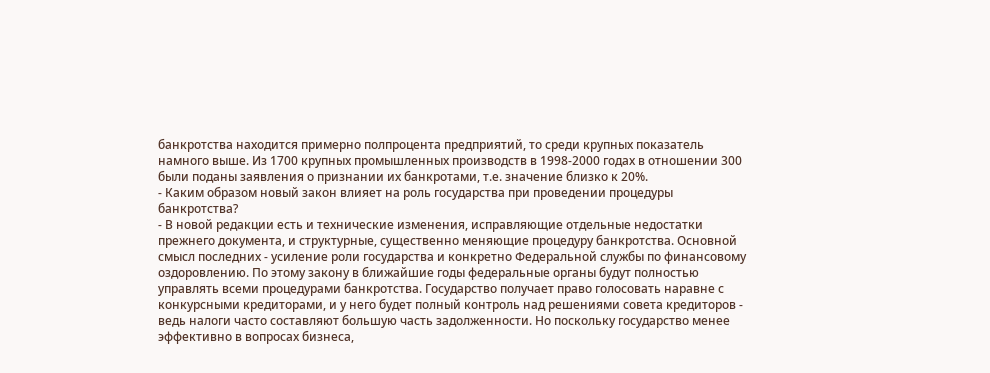банкротства находится примерно полпроцента предприятий, то среди крупных показатель намного выше. Из 1700 крупных промышленных производств в 1998-2000 годах в отношении 300 были поданы заявления о признании их банкротами, т.е. значение близко к 20%.
- Каким образом новый закон влияет на роль государства при проведении процедуры банкротства?
- В новой редакции есть и технические изменения, исправляющие отдельные недостатки прежнего документа, и структурные, существенно меняющие процедуру банкротства. Основной смысл последних - усиление роли государства и конкретно Федеральной службы по финансовому оздоровлению. По этому закону в ближайшие годы федеральные органы будут полностью управлять всеми процедурами банкротства. Государство получает право голосовать наравне с конкурсными кредиторами, и у него будет полный контроль над решениями совета кредиторов - ведь налоги часто составляют большую часть задолженности. Но поскольку государство менее эффективно в вопросах бизнеса,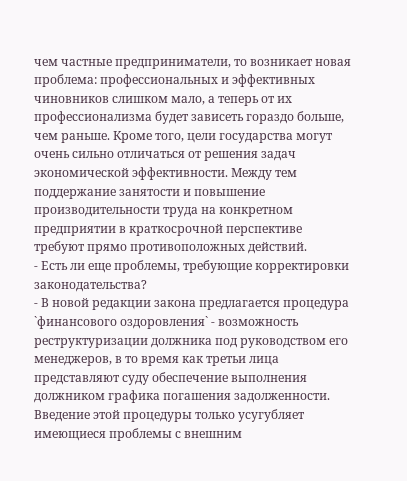чем частные предприниматели, то возникает новая проблема: профессиональных и эффективных чиновников слишком мало, а теперь от их профессионализма будет зависеть гораздо больше, чем раньше. Кроме того, цели государства могут очень сильно отличаться от решения задач экономической эффективности. Между тем поддержание занятости и повышение производительности труда на конкретном предприятии в краткосрочной перспективе требуют прямо противоположных действий.
- Есть ли еще проблемы, требующие корректировки законодательства?
- В новой редакции закона предлагается процедура `финансового оздоровления` - возможность реструктуризации должника под руководством его менеджеров, в то время как третьи лица представляют суду обеспечение выполнения должником графика погашения задолженности. Введение этой процедуры только усугубляет имеющиеся проблемы с внешним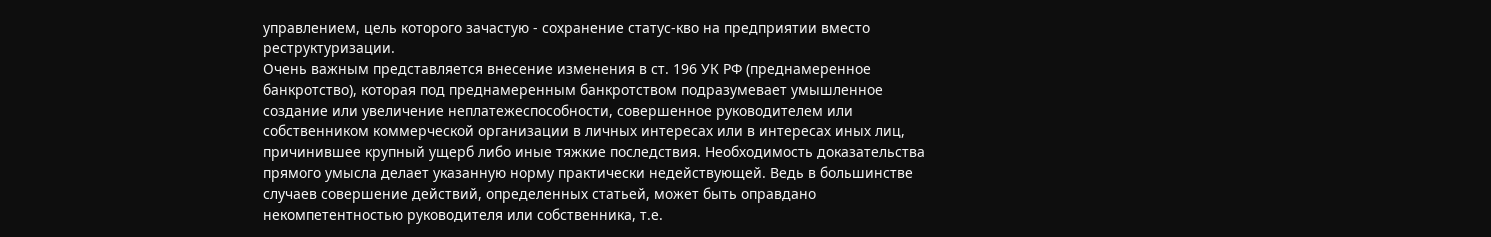управлением, цель которого зачастую - сохранение статус-кво на предприятии вместо реструктуризации.
Очень важным представляется внесение изменения в ст. 196 УК РФ (преднамеренное банкротство), которая под преднамеренным банкротством подразумевает умышленное создание или увеличение неплатежеспособности, совершенное руководителем или собственником коммерческой организации в личных интересах или в интересах иных лиц, причинившее крупный ущерб либо иные тяжкие последствия. Необходимость доказательства прямого умысла делает указанную норму практически недействующей. Ведь в большинстве случаев совершение действий, определенных статьей, может быть оправдано некомпетентностью руководителя или собственника, т.е.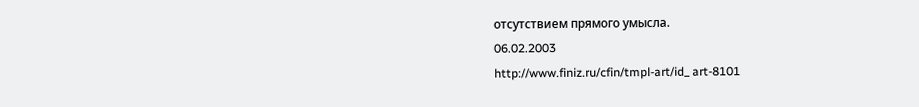отсутствием прямого умысла.
06.02.2003
http://www.finiz.ru/cfin/tmpl-art/id_ art-8101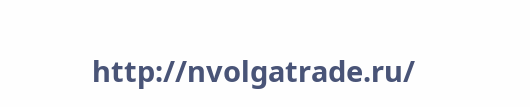http://nvolgatrade.ru/